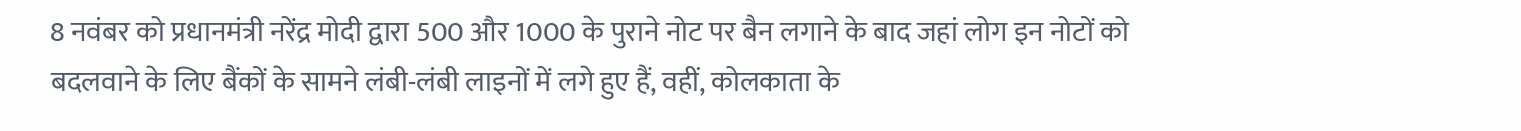8 नवंबर को प्रधानमंत्री नरेंद्र मोदी द्वारा 500 और 1000 के पुराने नोट पर बैन लगाने के बाद जहां लोग इन नोटों को बदलवाने के लिए बैंकों के सामने लंबी-लंबी लाइनों में लगे हुए हैं, वहीं, कोलकाता के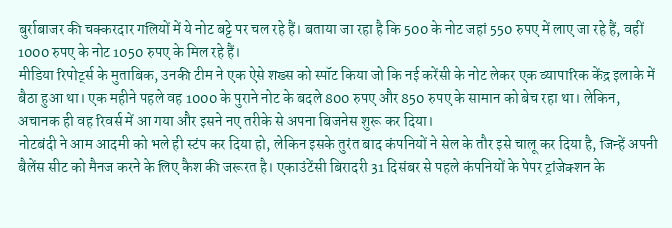बुर्राबाजर की चक्करदार गलियों में ये नोट बट्टे पर चल रहे हैं। बताया जा रहा है कि 500 के नोट जहां 550 रुपए में लाए जा रहे हैं, वहीं 1000 रुपए के नोट 1050 रुपए के मिल रहे हैं।
मीडिया रिपोर्ट्स के मुताबिक, उनकी टीम ने एक ऐसे शख्स को स्पॉट किया जो कि नई करेंसी के नोट लेकर एक व्यापारिक केंद्र इलाके में बैठा हुआ था। एक महीने पहले वह 1000 के पुराने नोट के बदले 800 रुपए और 850 रुपए के सामान को बेच रहा था। लेकिन, अचानक ही वह रिवर्स में आ गया और इसने नए तरीके से अपना बिजनेस शुरू कर दिया।
नोटबंदी ने आम आदमी को भले ही स्टंप कर दिया हो, लेकिन इसके तुरंत बाद कंपनियों ने सेल के तौर इसे चालू कर दिया है, जिन्हें अपनी बैलेंस सीट को मैनज करने के लिए कैश की जरूरत है। एकाउंटेंसी बिरादरी 31 दिसंबर से पहले कंपनियों के पेपर ट्रांजेक्शन के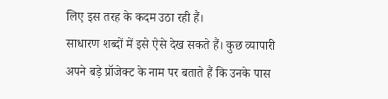लिए इस तरह के कदम उठा रही हैं।
साधारण शब्दों में इसे ऐसे देख सकते हैं। कुछ व्यापारी अपने बड़े प्रॉजेक्ट के नाम पर बताते हैं कि उनके पास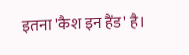इतना 'कैश इन हैंड' है।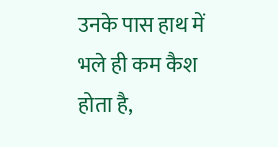उनके पास हाथ में भले ही कम कैश होता है,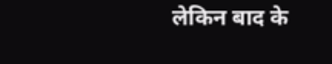लेकिन बाद के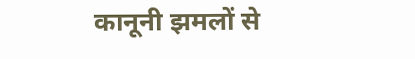कानूनी झमलों से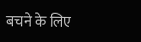बचने के लिए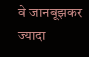वे जानबूझकर ज्यादा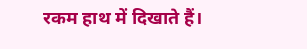रकम हाथ में दिखाते हैं।